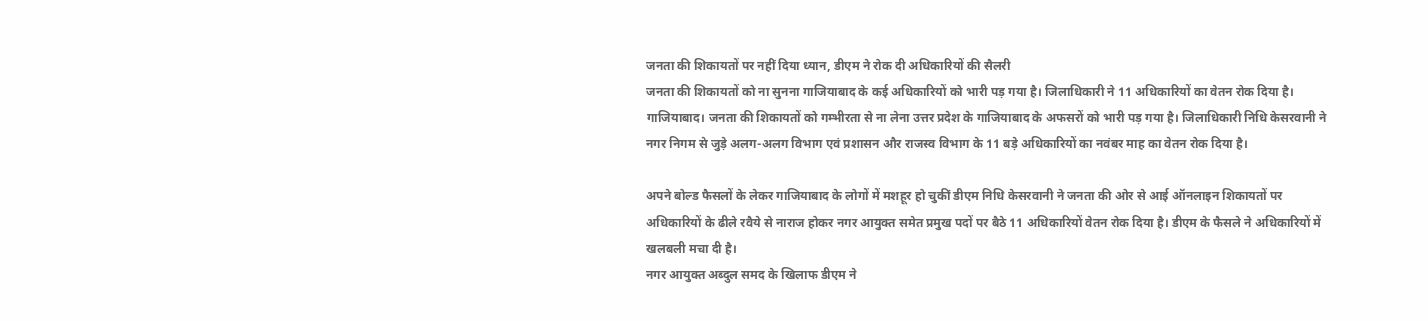जनता की शिकायतों पर नहीं दिया ध्यान, डीएम ने रोक दी अधिकारियों की सैलरी
जनता की शिकायतों को ना सुनना गाजियाबाद के कई अधिकारियों को भारी पड़ गया है। जिलाधिकारी ने 11 अधिकारियों का वेतन रोक दिया है।
गाजियाबाद। जनता की शिकायतों को गम्भीरता से ना लेना उत्तर प्रदेश के गाजियाबाद के अफसरों को भारी पड़ गया है। जिलाधिकारी निधि केसरवानी ने नगर निगम से जुड़े अलग-अलग विभाग एवं प्रशासन और राजस्व विभाग के 11 बड़े अधिकारियों का नवंबर माह का वेतन रोक दिया है।

अपने बोल्ड फैसलों के लेकर गाजियाबाद के लोगों में मशहूर हो चुकीं डीएम निधि केसरवानी ने जनता की ओर से आई ऑनलाइन शिकायतों पर अधिकारियों के ढीले रवैये से नाराज होकर नगर आयुक्त समेत प्रमुख पदों पर बैठे 11 अधिकारियों वेतन रोक दिया है। डीएम के फैसले ने अधिकारियों में खलबली मचा दी है।
नगर आयुक्त अब्दुल समद के खिलाफ डीएम ने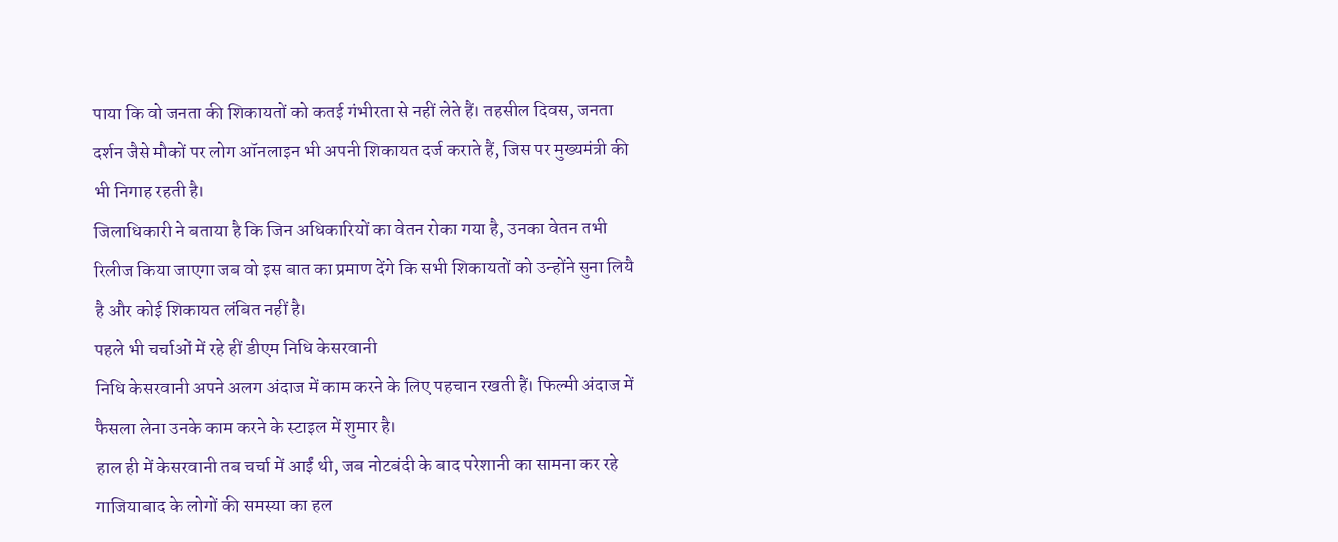पाया कि वो जनता की शिकायतों को कतई गंभीरता से नहीं लेते हैं। तहसील दिवस, जनता दर्शन जैसे मौकों पर लोग ऑनलाइन भी अपनी शिकायत दर्ज कराते हैं, जिस पर मुख्यमंत्री की भी निगाह रहती है।
जिलाधिकारी ने बताया है कि जिन अधिकारियों का वेतन रोका गया है, उनका वेतन तभी रिलीज किया जाएगा जब वो इस बात का प्रमाण देंगे कि सभी शिकायतों को उन्होंने सुना लियै है और कोई शिकायत लंबित नहीं है।
पहले भी चर्चाओं में रहे हीं डीएम निधि केसरवानी
निधि केसरवानी अपने अलग अंदाज में काम करने के लिए पहचान रखती हैं। फिल्मी अंदाज में फैसला लेना उनके काम करने के स्टाइल में शुमार है।
हाल ही में केसरवानी तब चर्चा में आईं थी, जब नोटबंदी के बाद परेशानी का सामना कर रहे गाजियाबाद के लोगों की समस्या का हल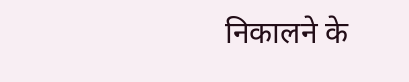निकालने के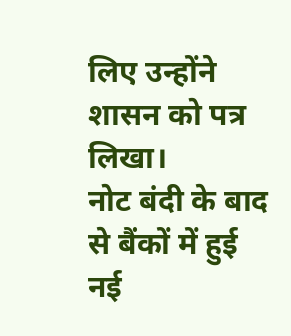लिए उन्होंने शासन को पत्र लिखा।
नोट बंदी के बाद से बैंकों में हुई नई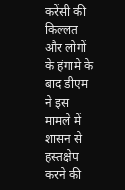करेंसी की किल्लत और लोगों के हंगामे के बाद डीएम ने इस मामले में शासन से हस्तक्षेप करने की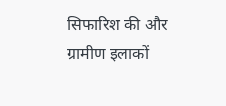सिफारिश की और ग्रामीण इलाकों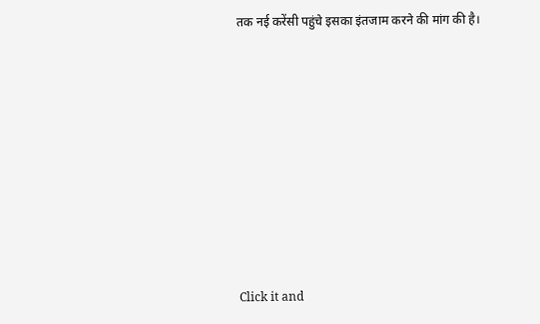तक नई करेंसी पहुंचे इसका इंतजाम करने की मांग की है।












Click it and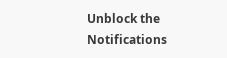Unblock the Notifications